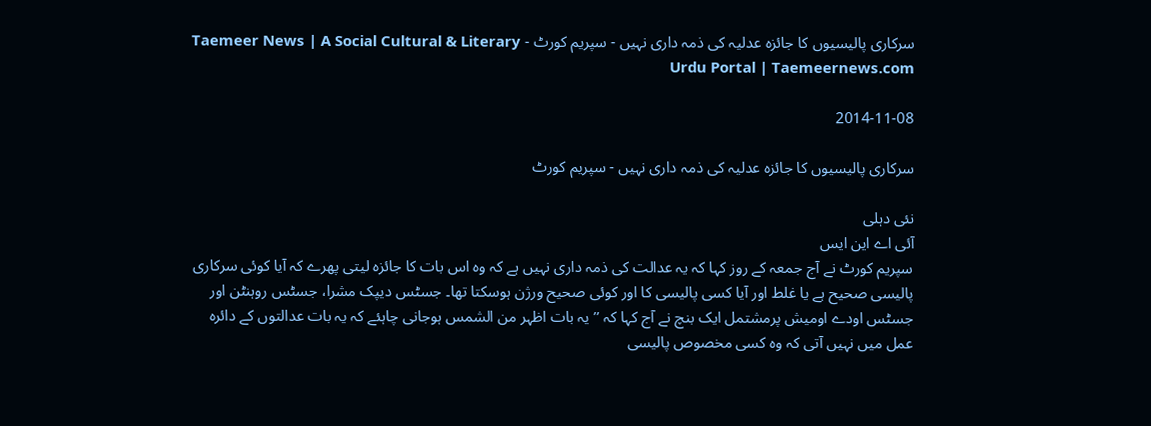سرکاری پالیسیوں کا جائزہ عدلیہ کی ذمہ داری نہیں - سپریم کورٹ - Taemeer News | A Social Cultural & Literary Urdu Portal | Taemeernews.com

2014-11-08

سرکاری پالیسیوں کا جائزہ عدلیہ کی ذمہ داری نہیں - سپریم کورٹ

نئی دہلی
آئی اے این ایس
سپریم کورٹ نے آج جمعہ کے روز کہا کہ یہ عدالت کی ذمہ داری نہیں ہے کہ وہ اس بات کا جائزہ لیتی پھرے کہ آیا کوئی سرکاری پالیسی صحیح ہے یا غلط اور آیا کسی پالیسی کا اور کوئی صحیح ورژن ہوسکتا تھا۔ جسٹس دیپک مشرا، جسٹس روہنٹن اور جسٹس اودے اومیش پرمشتمل ایک بنچ نے آج کہا کہ ’’یہ بات اظہر من الشمس ہوجانی چاہئے کہ یہ بات عدالتوں کے دائرہ عمل میں نہیں آتی کہ وہ کسی مخصوص پالیسی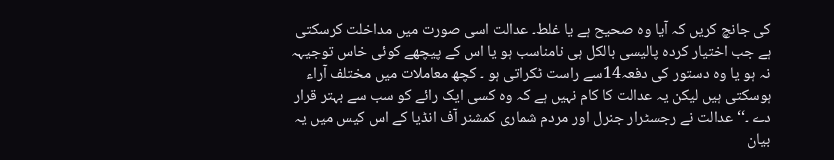کی جانچ کریں کہ آیا وہ صحیح ہے یا غلط۔ عدالت اسی صورت میں مداخلت کرسکتی ہے جب اختیار کردہ پالیسی بالکل ہی نامناسب ہو یا اس کے پیچھے کوئی خاس توجیہہ نہ ہو یا وہ دستور کی دفعہ14سے راست ٹکراتی ہو ۔ کچھ معاملات میں مختلف آراء ہوسکتی ہیں لیکن یہ عدالت کا کام نہیں ہے کہ وہ کسی ایک رائے کو سب سے بہتر قرار دے ۔‘‘ عدالت نے رجسٹرار جنرل اور مردم شماری کمشنر آف انڈیا کے اس کیس میں یہ بیان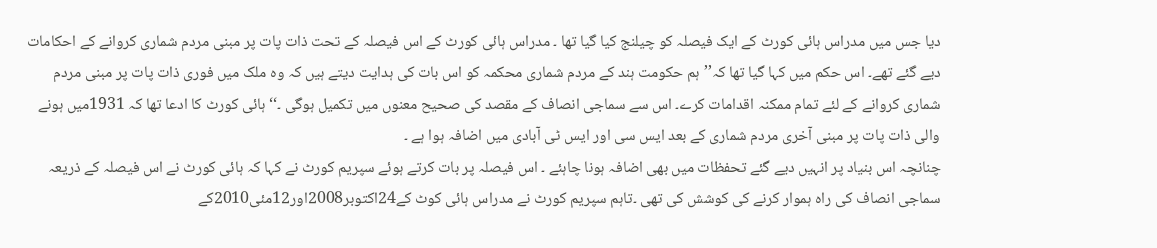دیا جس میں مدراس ہائی کورٹ کے ایک فیصلہ کو چیلنج کیا گیا تھا ۔ مدراس ہائی کورٹ کے اس فیصلہ کے تحت ذات پات پر مبنی مردم شماری کروانے کے احکامات دیے گئے تھے۔ اس حکم میں کہا گیا تھا کہ’’ہم حکومت ہند کے مردم شماری محکمہ کو اس بات کی ہدایت دیتے ہیں کہ وہ ملک میں فوری ذات پات پر مبنی مردم شماری کروانے کے لئے تمام ممکنہ اقدامات کرے۔ اس سے سماجی انصاف کے مقصد کی صحیح معنوں میں تکمیل ہوگی ۔‘‘ ہائی کورٹ کا ادعا تھا کہ 1931میں ہونے والی ذات پات پر مبنی آخری مردم شماری کے بعد ایس سی اور ایس ٹی آبادی میں اضافہ ہوا ہے ۔
چنانچہ اس بنیاد پر انہیں دیے گئے تحفظات میں بھی اضافہ ہونا چاہئے ۔ اس فیصلہ پر بات کرتے ہوئے سپریم کورٹ نے کہا کہ ہائی کورٹ نے اس فیصلہ کے ذریعہ سماجی انصاف کی راہ ہموار کرنے کی کوشش کی تھی ۔تاہم سپریم کورٹ نے مدراس ہائی کوٹ کے24اکتوبر2008اور12مئی2010کے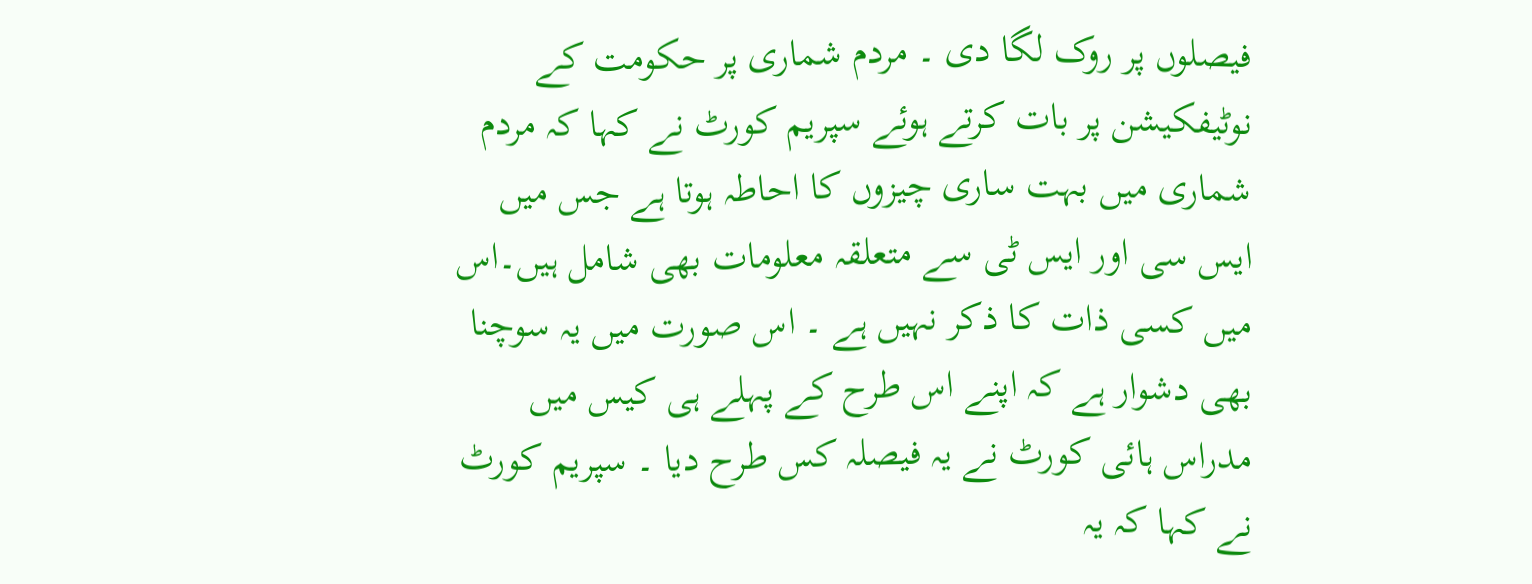فیصلوں پر روک لگا دی ۔ مردم شماری پر حکومت کے نوٹیفکیشن پر بات کرتے ہوئے سپریم کورٹ نے کہا کہ مردم شماری میں بہت ساری چیزوں کا احاطہ ہوتا ہے جس میں ایس سی اور ایس ٹی سے متعلقہ معلومات بھی شامل ہیں۔اس میں کسی ذات کا ذکر نہیں ہے ۔ اس صورت میں یہ سوچنا بھی دشوار ہے کہ اپنے اس طرح کے پہلے ہی کیس میں مدراس ہائی کورٹ نے یہ فیصلہ کس طرح دیا ۔ سپریم کورٹ نے کہا کہ یہ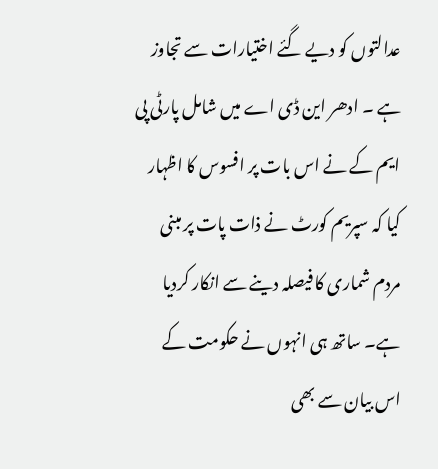عدالتوں کو دیے گئے اختیارات سے تجاوز ہے ۔ ادھر این ڈی اے میں شامل پارٹی پی ایم کے نے اس بات پر افسوس کا اظہار کیا کہ سپریم کورٹ نے ذات پات پر مبنی مردم شماری کا فیصلہ دینے سے انکار کردیا ہے۔ ساتھ ہی انہوں نے حکومت کے اس بیان سے بھی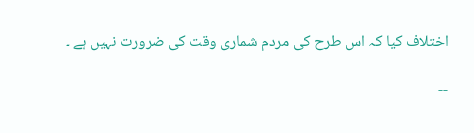اختلاف کیا کہ اس طرح کی مردم شماری وقت کی ضرورت نہیں ہے ۔

--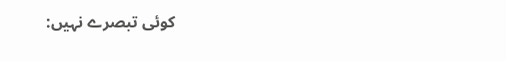کوئی تبصرے نہیں: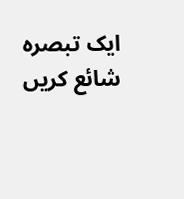ایک تبصرہ شائع کریں